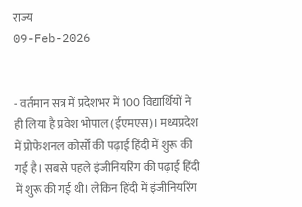राज्य
09-Feb-2026


- वर्तमान सत्र में प्रदेशभर में 100 विद्यार्थियों ने ही लिया है प्रवेश भोपाल (ईएमएस)। मध्यप्रदेश में प्रोफेशनल कोर्सों की पढ़ाई हिंदी में शुरू की गई है। सबसे पहले इंजीनियरिंग की पढ़ाई हिंदी में शुरू की गई थी। लेकिन हिंदी में इंजीनियरिंग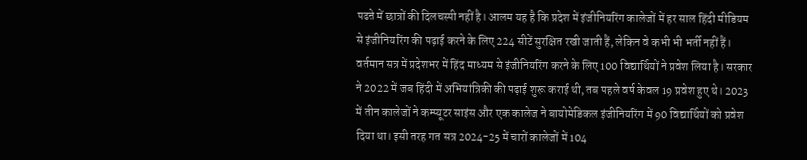पढऩे में छात्रों की दिलचस्पी नहीं है। आलम यह है कि प्रदेश में इंजीनियरिंग कालेजों में हर साल हिंदी मीडियम से इंजीनियरिंग की पढ़ाई करने के लिए 224 सीटें सुरक्षित रखी जाती हैं, लेकिन वे कभी भी भर्ती नहीं हैं। वर्तमान सत्र में प्रदेशभर में हिंद माध्यम से इंजीनियरिंग करने के लिए 100 विद्यार्थियों ने प्रवेश लिया है। सरकार ने 2022 में जब हिंदी में अभियांत्रिकी की पढ़ाई शुरू कराई थी, तब पहले वर्ष केवल 19 प्रवेश हुए थे। 2023 में तीन कालेजों ने कम्प्यूटर साइंस और एक कालेज ने बायोमेडिकल इंजीनियरिंग में 90 विद्यार्थियों को प्रवेश दिया था। इसी तरह गत सत्र 2024-25 में चारों कालेजों में 104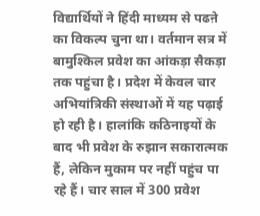विद्यार्थियों ने हिंदी माध्यम से पढऩे का विकल्प चुना था। वर्तमान सत्र में बामुश्किल प्रवेश का आंकड़ा सैकड़ा तक पहुंचा है। प्रदेश में केवल चार अभियांत्रिकी संस्थाओं में यह पढ़ाई हो रही है। हालांकि कठिनाइयों के बाद भी प्रवेश के रुझान सकारात्मक हैं, लेकिन मुकाम पर नहीं पहुंच पा रहे हैं। चार साल में 300 प्रवेश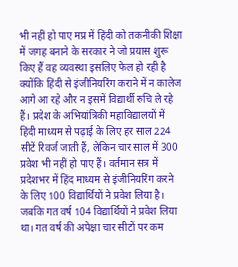भी नहीं हो पाए मप्र में हिंदी को तकनीकी शिक्षा में जगह बनाने के सरकार ने जो प्रयास शुरू किए हैं वह व्यवस्था इसलिए फेल हो रही है क्योंकि हिंदी से इंजीनियरिंग कराने में न कालेज आगे आ रहे और न इसमें विद्यार्थी रुचि ले रहे हैं। प्रदेश के अभियांत्रिकी महाविद्यालयों में हिंदी माध्यम से पढ़ाई के लिए हर साल 224 सीटें रिवर्ज जाती हैं, लेकिन चार साल में 300 प्रवेश भी नहीं हो पाए हैं। वर्तमान सत्र में प्रदेशभर में हिंद माध्यम से इंजीनियरिंग करने के लिए 100 विद्यार्थियों ने प्रवेश लिया है। जबकि गत वर्ष 104 विद्यार्थियों ने प्रवेश लिया था। गत वर्ष की अपेक्षा चार सीटों पर कम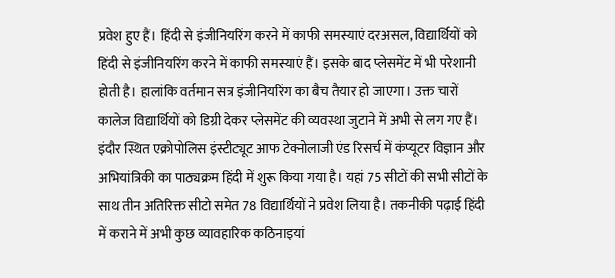प्रवेश हुए हैं। हिंदी से इंजीनियरिंग करने में काफी समस्याएं दरअसल, विद्यार्थियों को हिंदी से इंजीनियरिंग करने में काफी समस्याएं हैं। इसके बाद प्लेसमेंट में भी परेशानी होती है। हालांकि वर्तमान सत्र इंजीनियरिंग का बैच तैयार हो जाएगा। उक्त चारों कालेज विद्यार्थियों को डिग्री देकर प्लेसमेंट की व्यवस्था जुटाने में अभी से लग गए हैं। इंदौर स्थित एक्रोपोलिस इंस्टीट्यूट आफ टेक्नोलाजी एंड रिसर्च में कंप्यूटर विज्ञान और अभियांत्रिकी का पाठ्यक्रम हिंदी में शुरू किया गया है। यहां 75 सीटों की सभी सीटों के साथ तीन अतिरिक्त सीटो समेत 78 विद्यार्थियों ने प्रवेश लिया है। तकनीकी पढ़ाई हिंदी में कराने में अभी कुछ व्यावहारिक कठिनाइयां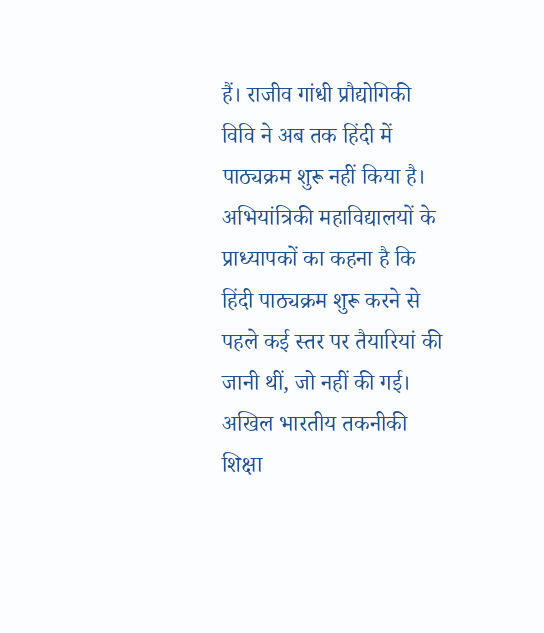हैं। राजीव गांधी प्रौद्योगिकी विवि ने अब तक हिंदी में पाठ्यक्रम शुरू नहीं किया है। अभियांत्रिकी महाविद्यालयों के प्राध्यापकों का कहना है कि हिंदी पाठ्यक्रम शुरू करने से पहले कई स्तर पर तैयारियां की जानी थीं, जो नहीं की गई। अखिल भारतीय तकनीकी शिक्षा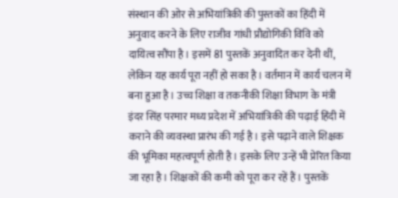संस्थान की ओर से अभियांत्रिकी की पुस्तकों का हिंदी में अनुवाद करने के लिए राजीव गांधी प्रौद्योगिकी विवि को दायित्व सौंपा है। इसमें 81 पुस्तकें अनुवादित कर देनी थीं, लेकिन यह कार्य पूरा नहीं हो सका है। वर्तमान में कार्य चलन में बना हुआ है। उच्च शिक्षा व तकनीकी शिक्षा विभाग के मंत्री इंदर सिंह परमार मध्य प्रदेश में अभियांत्रिकी की पढ़ाई हिंदी में कराने की व्यवस्था प्रारंभ की गई है। इसे पढ़ाने वाले शिक्षक की भूमिका महत्वपूर्ण होती है। इसके लिए उन्हें भी प्रेरित किया जा रहा है। शिक्षकों की कमी को पूरा कर रहें हैं। पुस्तकें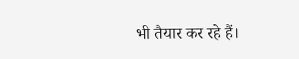भी तैयार कर रहे हैं।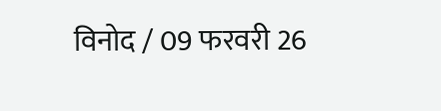विनोद / 09 फरवरी 26